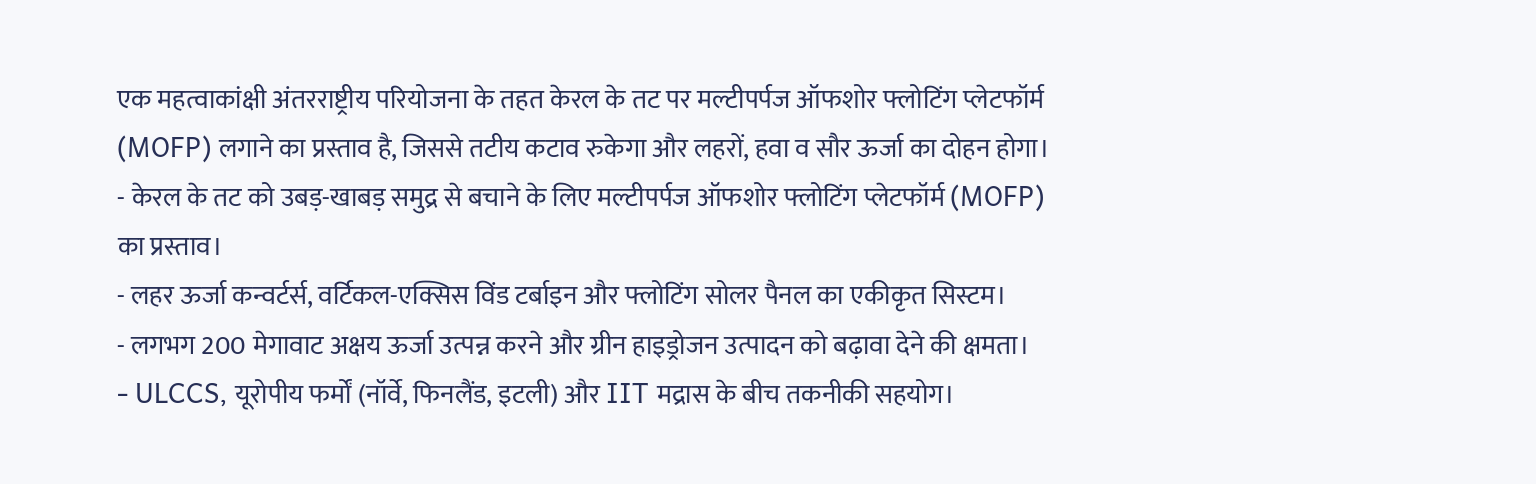एक महत्वाकांक्षी अंतरराष्ट्रीय परियोजना के तहत केरल के तट पर मल्टीपर्पज ऑफशोर फ्लोटिंग प्लेटफॉर्म (MOFP) लगाने का प्रस्ताव है, जिससे तटीय कटाव रुकेगा और लहरों, हवा व सौर ऊर्जा का दोहन होगा।
- केरल के तट को उबड़-खाबड़ समुद्र से बचाने के लिए मल्टीपर्पज ऑफशोर फ्लोटिंग प्लेटफॉर्म (MOFP) का प्रस्ताव।
- लहर ऊर्जा कन्वर्टर्स, वर्टिकल-एक्सिस विंड टर्बाइन और फ्लोटिंग सोलर पैनल का एकीकृत सिस्टम।
- लगभग 200 मेगावाट अक्षय ऊर्जा उत्पन्न करने और ग्रीन हाइड्रोजन उत्पादन को बढ़ावा देने की क्षमता।
- ULCCS, यूरोपीय फर्मों (नॉर्वे, फिनलैंड, इटली) और IIT मद्रास के बीच तकनीकी सहयोग।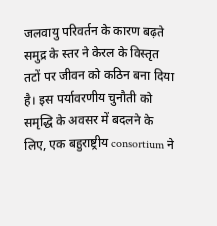जलवायु परिवर्तन के कारण बढ़ते समुद्र के स्तर ने केरल के विस्तृत तटों पर जीवन को कठिन बना दिया है। इस पर्यावरणीय चुनौती को समृद्धि के अवसर में बदलने के लिए, एक बहुराष्ट्रीय consortium ने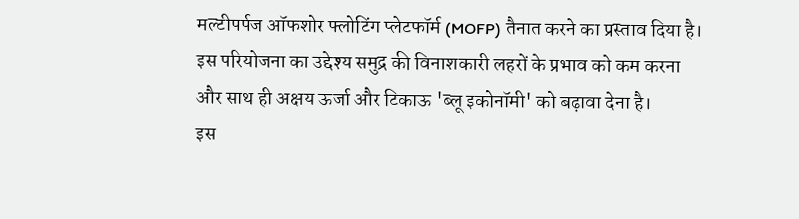मल्टीपर्पज ऑफशोर फ्लोटिंग प्लेटफॉर्म (MOFP) तैनात करने का प्रस्ताव दिया है। इस परियोजना का उद्देश्य समुद्र की विनाशकारी लहरों के प्रभाव को कम करना और साथ ही अक्षय ऊर्जा और टिकाऊ 'ब्लू इकोनॉमी' को बढ़ावा देना है।
इस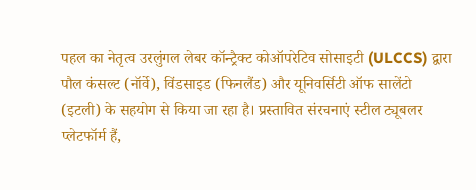पहल का नेतृत्व उरलुंगल लेबर कॉन्ट्रैक्ट कोऑपरेटिव सोसाइटी (ULCCS) द्वारा पौल कंसल्ट (नॉर्वे), विंडसाइड (फिनलैंड) और यूनिवर्सिटी ऑफ सालेंटो (इटली) के सहयोग से किया जा रहा है। प्रस्तावित संरचनाएं स्टील ट्यूबलर प्लेटफॉर्म हैं,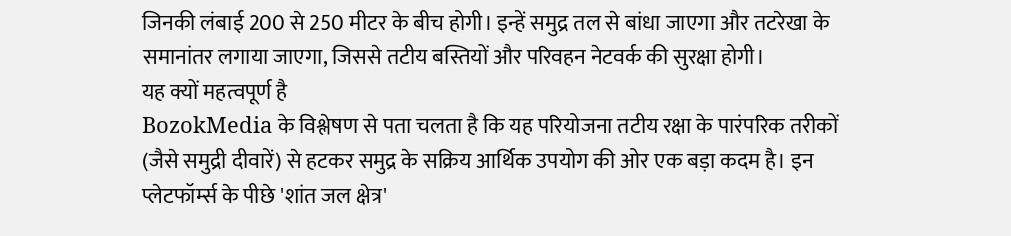जिनकी लंबाई 200 से 250 मीटर के बीच होगी। इन्हें समुद्र तल से बांधा जाएगा और तटरेखा के समानांतर लगाया जाएगा, जिससे तटीय बस्तियों और परिवहन नेटवर्क की सुरक्षा होगी।
यह क्यों महत्वपूर्ण है
BozokMedia के विश्लेषण से पता चलता है कि यह परियोजना तटीय रक्षा के पारंपरिक तरीकों (जैसे समुद्री दीवारें) से हटकर समुद्र के सक्रिय आर्थिक उपयोग की ओर एक बड़ा कदम है। इन प्लेटफॉर्म्स के पीछे 'शांत जल क्षेत्र'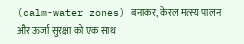(calm-water zones) बनाकर, केरल मत्स्य पालन और ऊर्जा सुरक्षा को एक साथ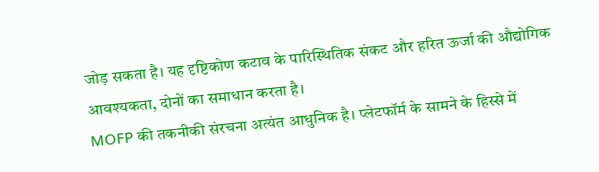जोड़ सकता है। यह दृष्टिकोण कटाव के पारिस्थितिक संकट और हरित ऊर्जा की औद्योगिक आवश्यकता, दोनों का समाधान करता है।
MOFP की तकनीकी संरचना अत्यंत आधुनिक है। प्लेटफॉर्म के सामने के हिस्से में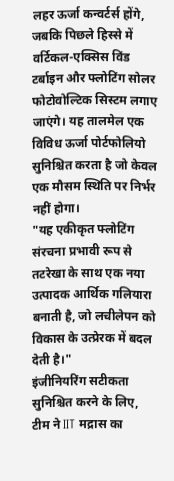लहर ऊर्जा कन्वर्टर्स होंगे, जबकि पिछले हिस्से में वर्टिकल-एक्सिस विंड टर्बाइन और फ्लोटिंग सोलर फोटोवोल्टिक सिस्टम लगाए जाएंगे। यह तालमेल एक विविध ऊर्जा पोर्टफोलियो सुनिश्चित करता है जो केवल एक मौसम स्थिति पर निर्भर नहीं होगा।
"यह एकीकृत फ्लोटिंग संरचना प्रभावी रूप से तटरेखा के साथ एक नया उत्पादक आर्थिक गलियारा बनाती है, जो लचीलेपन को विकास के उत्प्रेरक में बदल देती है।"
इंजीनियरिंग सटीकता सुनिश्चित करने के लिए, टीम ने IIT मद्रास का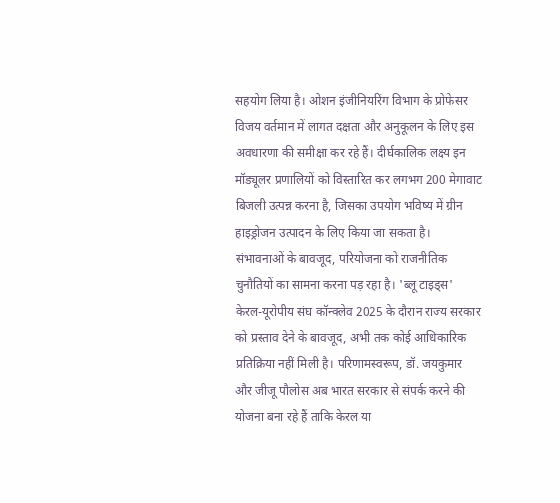सहयोग लिया है। ओशन इंजीनियरिंग विभाग के प्रोफेसर विजय वर्तमान में लागत दक्षता और अनुकूलन के लिए इस अवधारणा की समीक्षा कर रहे हैं। दीर्घकालिक लक्ष्य इन मॉड्यूलर प्रणालियों को विस्तारित कर लगभग 200 मेगावाट बिजली उत्पन्न करना है, जिसका उपयोग भविष्य में ग्रीन हाइड्रोजन उत्पादन के लिए किया जा सकता है।
संभावनाओं के बावजूद, परियोजना को राजनीतिक चुनौतियों का सामना करना पड़ रहा है। 'ब्लू टाइड्स' केरल-यूरोपीय संघ कॉन्क्लेव 2025 के दौरान राज्य सरकार को प्रस्ताव देने के बावजूद, अभी तक कोई आधिकारिक प्रतिक्रिया नहीं मिली है। परिणामस्वरूप, डॉ. जयकुमार और जीजू पौलोस अब भारत सरकार से संपर्क करने की योजना बना रहे हैं ताकि केरल या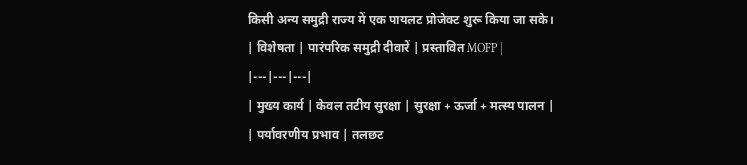किसी अन्य समुद्री राज्य में एक पायलट प्रोजेक्ट शुरू किया जा सके।
| विशेषता | पारंपरिक समुद्री दीवारें | प्रस्तावित MOFP |
|---|---|---|
| मुख्य कार्य | केवल तटीय सुरक्षा | सुरक्षा + ऊर्जा + मत्स्य पालन |
| पर्यावरणीय प्रभाव | तलछट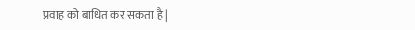प्रवाह को बाधित कर सकता है |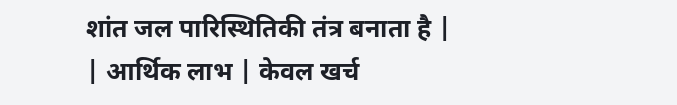शांत जल पारिस्थितिकी तंत्र बनाता है |
| आर्थिक लाभ | केवल खर्च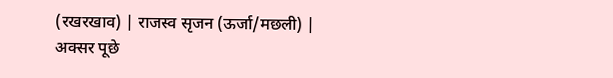(रखरखाव) | राजस्व सृजन (ऊर्जा/मछली) |
अक्सर पूछे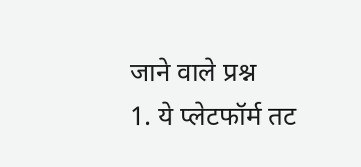जाने वाले प्रश्न
1. ये प्लेटफॉर्म तट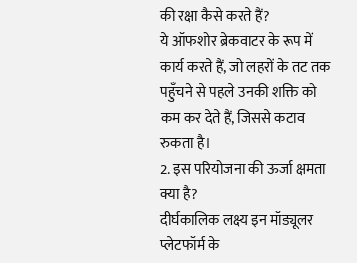की रक्षा कैसे करते हैं?
ये ऑफशोर ब्रेकवाटर के रूप में कार्य करते हैं, जो लहरों के तट तक पहुँचने से पहले उनकी शक्ति को कम कर देते हैं, जिससे कटाव रुकता है।
2. इस परियोजना की ऊर्जा क्षमता क्या है?
दीर्घकालिक लक्ष्य इन मॉड्यूलर प्लेटफॉर्म के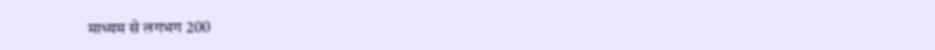माध्यम से लगभग 200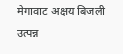मेगावाट अक्षय बिजली उत्पन्न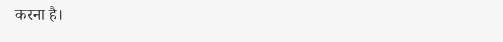करना है।